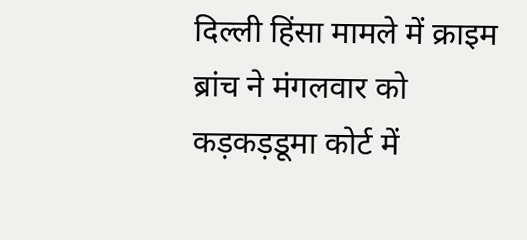दिल्ली हिंसा मामले में क्राइम ब्रांच ने मंगलवार को कड़कड़डूमा कोर्ट में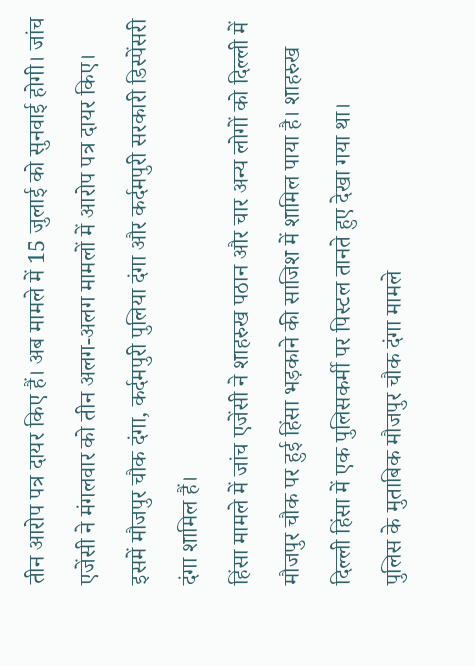तीन आरोप पत्र दायर किए हैं। अब मामले में 15 जुलाई को सुनवाई होगी। जांच एजेंसी ने मंगलवार को तीन अलग-अलग मामलों में आरोप पत्र दायर किए। इसमें मौजपुर चौक दंगा, कर्दमपुरी पुलिया दंगा और कर्दमपुरी सरकारी डिस्पेंसरी दंगा शामिल हैं।
हिंसा मामले में जांच एजेंसी ने शाहरुख पठान और चार अन्य लोगों को दिल्ली में मौजपुर चौक पर हुई हिंसा भड़काने की साजिश में शामिल पाया है। शाहरुख दिल्ली हिंसा में एक पुलिसकर्मी पर पिस्टल तानते हुए देखा गया था।
पुलिस के मुताबिक मौजपुर चौक दंगा मामले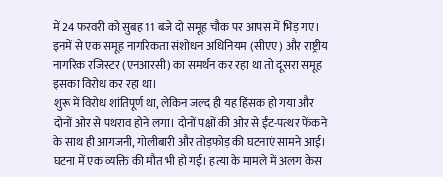में 24 फरवरी को सुबह 11 बजे दो समूह चौक पर आपस में भिड़ गए। इनमें से एक समूह नागरिकता संशोधन अधिनियम (सीएए) और राष्ट्रीय नागरिक रजिस्टर (एनआरसी) का समर्थन कर रहा था तो दूसरा समूह इसका विरोध कर रहा था।
शुरू में विरोध शांतिपूर्ण था, लेकिन जल्द ही यह हिंसक हो गया और दोनों ओर से पथराव होने लगा। दोनों पक्षों की ओर से ईंट-पत्थर फेंकने के साथ ही आगजनी, गोलीबारी और तोड़फोड़ की घटनाएं सामने आई। घटना में एक व्यक्ति की मौत भी हो गई। हत्या के मामले में अलग केस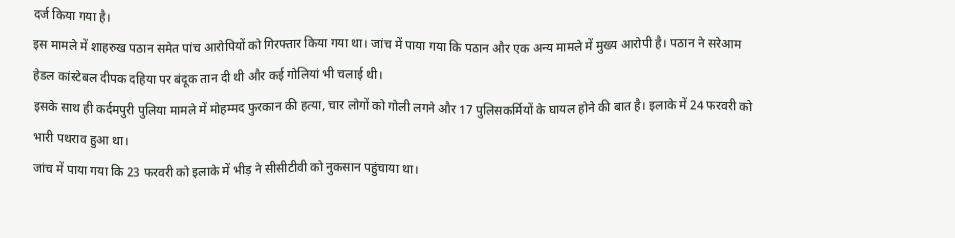दर्ज किया गया है।
इस मामले में शाहरुख पठान समेत पांच आरोपियों को गिरफ्तार किया गया था। जांच में पाया गया कि पठान और एक अन्य मामले में मुख्य आरोपी है। पठान ने सरेआम हेडल कांस्टेबल दीपक दहिया पर बंदूक तान दी थी और कई गोलियां भी चलाई थी।
इसके साथ ही कर्दमपुरी पुलिया मामले में मोहम्मद फुरकान की हत्या, चार लोगों को गोली लगने और 17 पुलिसकर्मियों के घायल होने की बात है। इलाके में 24 फरवरी को भारी पथराव हुआ था।
जांच में पाया गया कि 23 फरवरी को इलाके में भीड़ ने सीसीटीवी को नुकसान पहुंचाया था।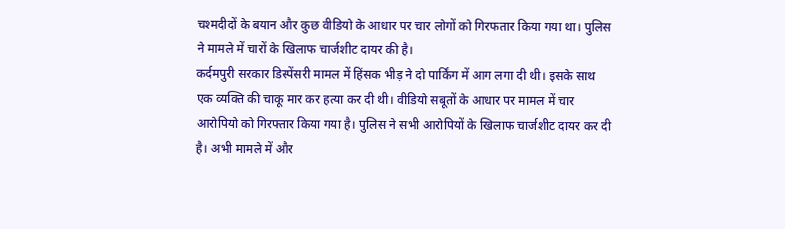चश्मदीदों के बयान और कुछ वीडियो के आधार पर चार लोगों को गिरफतार किया गया था। पुलिस ने मामले में चारों के खिलाफ चार्जशीट दायर की है।
कर्दमपुरी सरकार डिस्पेंसरी मामल में हिंसक भीड़ ने दो पार्किंग में आग लगा दी थी। इसके साथ एक व्यक्ति की चाकू मार कर हत्या कर दी थी। वीडियो सबूतों के आधार पर मामल में चार आरोपियो को गिरफ्तार किया गया है। पुलिस ने सभी आरोपियों के खिलाफ चार्जशीट दायर कर दी है। अभी मामले में और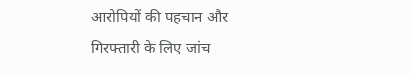आरोपियों की पहचान और गिरफ्तारी के लिए जांच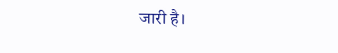जारी है।